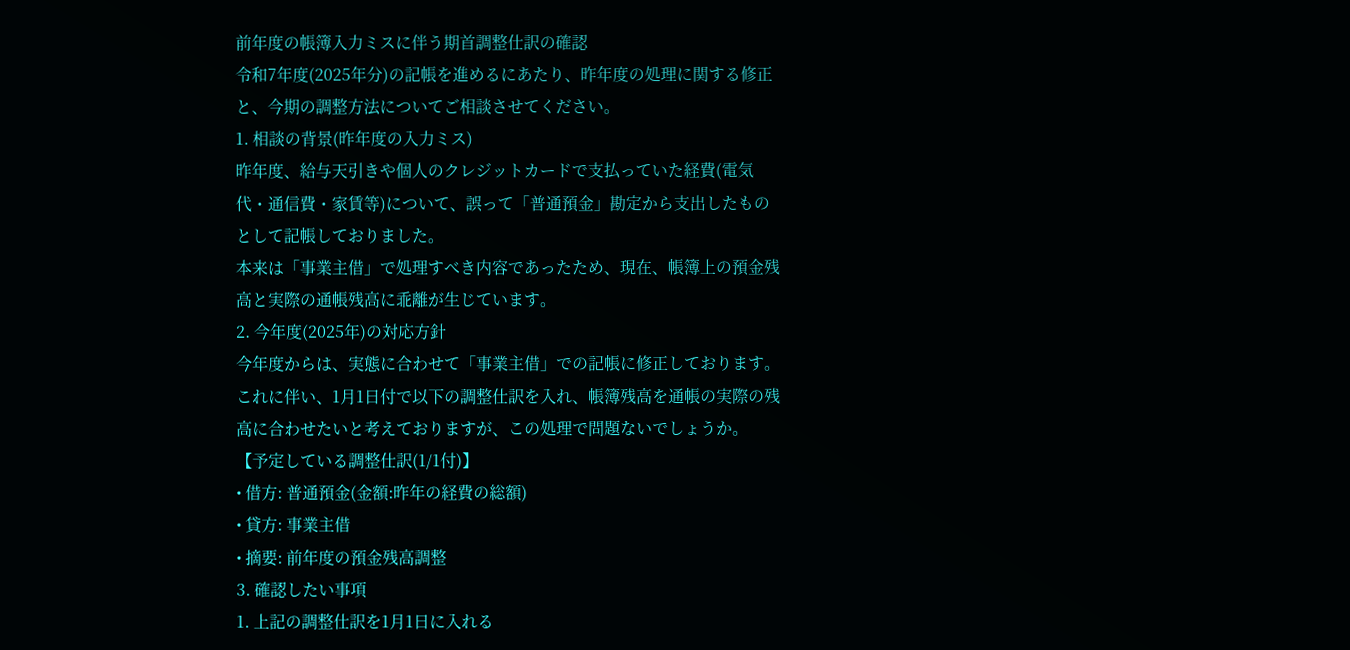前年度の帳簿入力ミスに伴う期首調整仕訳の確認
令和7年度(2025年分)の記帳を進めるにあたり、昨年度の処理に関する修正と、今期の調整方法についてご相談させてください。
1. 相談の背景(昨年度の入力ミス)
昨年度、給与天引きや個人のクレジットカードで支払っていた経費(電気代・通信費・家賃等)について、誤って「普通預金」勘定から支出したものとして記帳しておりました。
本来は「事業主借」で処理すべき内容であったため、現在、帳簿上の預金残高と実際の通帳残高に乖離が生じています。
2. 今年度(2025年)の対応方針
今年度からは、実態に合わせて「事業主借」での記帳に修正しております。
これに伴い、1月1日付で以下の調整仕訳を入れ、帳簿残高を通帳の実際の残高に合わせたいと考えておりますが、この処理で問題ないでしょうか。
【予定している調整仕訳(1/1付)】
• 借方: 普通預金(金額:昨年の経費の総額)
• 貸方: 事業主借
• 摘要: 前年度の預金残高調整
3. 確認したい事項
1. 上記の調整仕訳を1月1日に入れる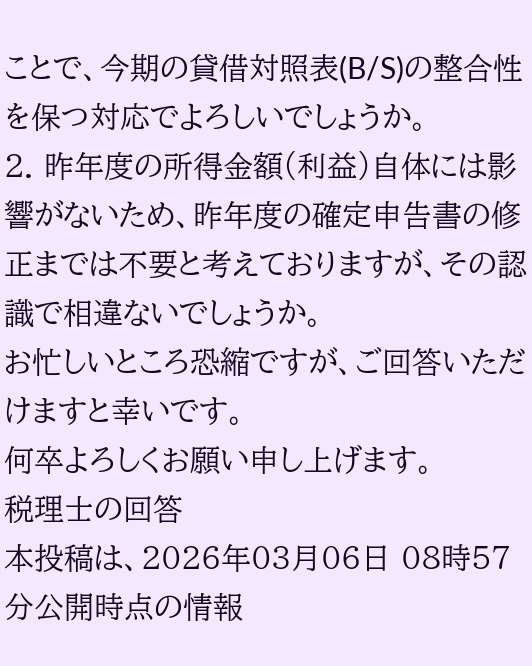ことで、今期の貸借対照表(B/S)の整合性を保つ対応でよろしいでしょうか。
2. 昨年度の所得金額(利益)自体には影響がないため、昨年度の確定申告書の修正までは不要と考えておりますが、その認識で相違ないでしょうか。
お忙しいところ恐縮ですが、ご回答いただけますと幸いです。
何卒よろしくお願い申し上げます。
税理士の回答
本投稿は、2026年03月06日 08時57分公開時点の情報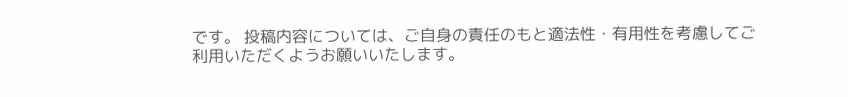です。 投稿内容については、ご自身の責任のもと適法性・有用性を考慮してご利用いただくようお願いいたします。